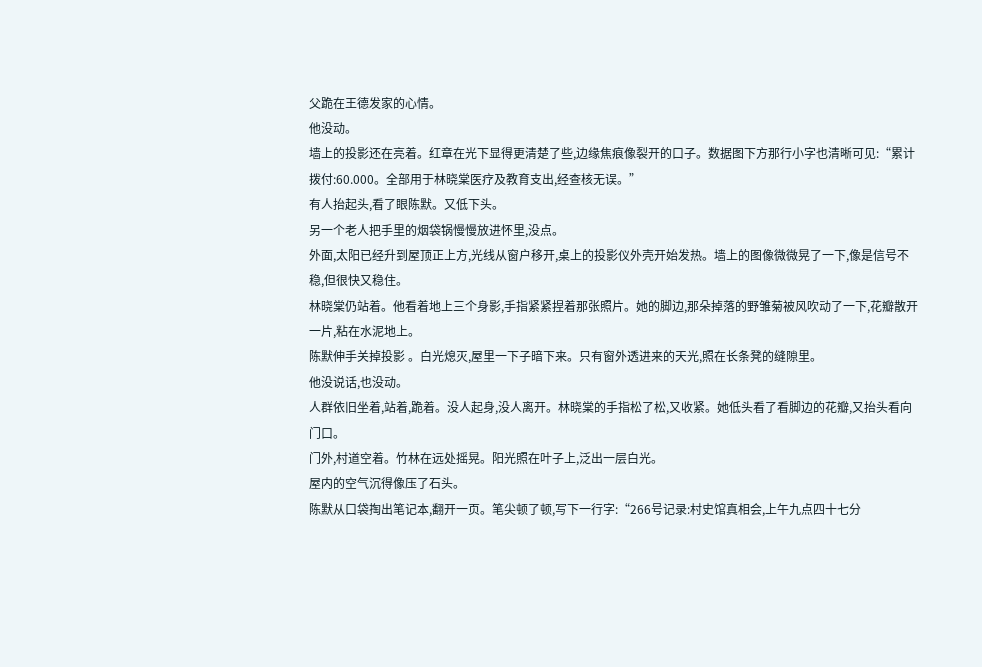父跪在王德发家的心情。
他没动。
墙上的投影还在亮着。红章在光下显得更清楚了些,边缘焦痕像裂开的口子。数据图下方那行小字也清晰可见:“累计拨付:60.000。全部用于林晓棠医疗及教育支出,经查核无误。”
有人抬起头,看了眼陈默。又低下头。
另一个老人把手里的烟袋锅慢慢放进怀里,没点。
外面,太阳已经升到屋顶正上方,光线从窗户移开,桌上的投影仪外壳开始发热。墙上的图像微微晃了一下,像是信号不稳,但很快又稳住。
林晓棠仍站着。他看着地上三个身影,手指紧紧捏着那张照片。她的脚边,那朵掉落的野雏菊被风吹动了一下,花瓣散开一片,粘在水泥地上。
陈默伸手关掉投影 。白光熄灭,屋里一下子暗下来。只有窗外透进来的天光,照在长条凳的缝隙里。
他没说话,也没动。
人群依旧坐着,站着,跪着。没人起身,没人离开。林晓棠的手指松了松,又收紧。她低头看了看脚边的花瓣,又抬头看向门口。
门外,村道空着。竹林在远处摇晃。阳光照在叶子上,泛出一层白光。
屋内的空气沉得像压了石头。
陈默从口袋掏出笔记本,翻开一页。笔尖顿了顿,写下一行字:“266号记录:村史馆真相会,上午九点四十七分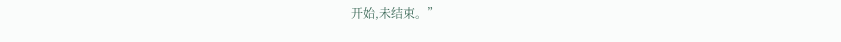开始,未结束。”